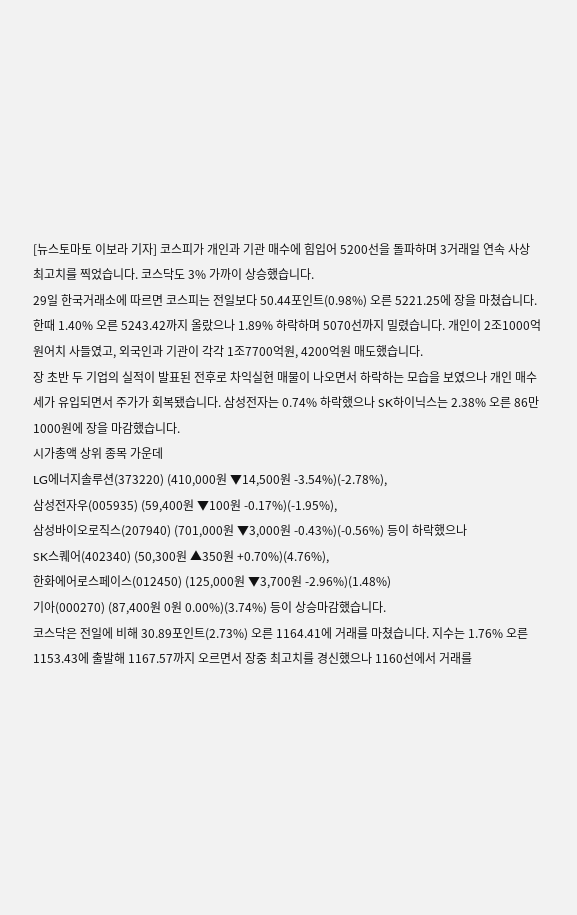[뉴스토마토 이보라 기자] 코스피가 개인과 기관 매수에 힘입어 5200선을 돌파하며 3거래일 연속 사상 최고치를 찍었습니다. 코스닥도 3% 가까이 상승했습니다.
29일 한국거래소에 따르면 코스피는 전일보다 50.44포인트(0.98%) 오른 5221.25에 장을 마쳤습니다. 한때 1.40% 오른 5243.42까지 올랐으나 1.89% 하락하며 5070선까지 밀렸습니다. 개인이 2조1000억원어치 사들였고, 외국인과 기관이 각각 1조7700억원, 4200억원 매도했습니다.
장 초반 두 기업의 실적이 발표된 전후로 차익실현 매물이 나오면서 하락하는 모습을 보였으나 개인 매수세가 유입되면서 주가가 회복됐습니다. 삼성전자는 0.74% 하락했으나 SK하이닉스는 2.38% 오른 86만1000원에 장을 마감했습니다.
시가총액 상위 종목 가운데
LG에너지솔루션(373220) (410,000원 ▼14,500원 -3.54%)(-2.78%),
삼성전자우(005935) (59,400원 ▼100원 -0.17%)(-1.95%),
삼성바이오로직스(207940) (701,000원 ▼3,000원 -0.43%)(-0.56%) 등이 하락했으나
SK스퀘어(402340) (50,300원 ▲350원 +0.70%)(4.76%),
한화에어로스페이스(012450) (125,000원 ▼3,700원 -2.96%)(1.48%)
기아(000270) (87,400원 0원 0.00%)(3.74%) 등이 상승마감했습니다.
코스닥은 전일에 비해 30.89포인트(2.73%) 오른 1164.41에 거래를 마쳤습니다. 지수는 1.76% 오른 1153.43에 출발해 1167.57까지 오르면서 장중 최고치를 경신했으나 1160선에서 거래를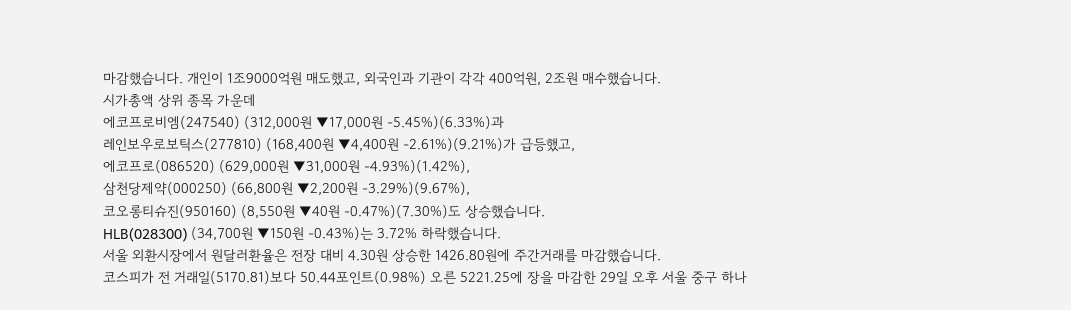마감했습니다. 개인이 1조9000억원 매도했고, 외국인과 기관이 각각 400억원, 2조원 매수했습니다.
시가총액 상위 종목 가운데
에코프로비엠(247540) (312,000원 ▼17,000원 -5.45%)(6.33%)과
레인보우로보틱스(277810) (168,400원 ▼4,400원 -2.61%)(9.21%)가 급등했고,
에코프로(086520) (629,000원 ▼31,000원 -4.93%)(1.42%),
삼천당제약(000250) (66,800원 ▼2,200원 -3.29%)(9.67%),
코오롱티슈진(950160) (8,550원 ▼40원 -0.47%)(7.30%)도 상승했습니다.
HLB(028300) (34,700원 ▼150원 -0.43%)는 3.72% 하락했습니다.
서울 외환시장에서 원달러환율은 전장 대비 4.30원 상승한 1426.80원에 주간거래를 마감했습니다.
코스피가 전 거래일(5170.81)보다 50.44포인트(0.98%) 오른 5221.25에 장을 마감한 29일 오후 서울 중구 하나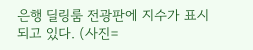은행 딜링룸 전광판에 지수가 표시되고 있다. (사진=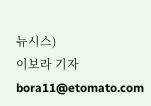뉴시스)
이보라 기자 bora11@etomato.com